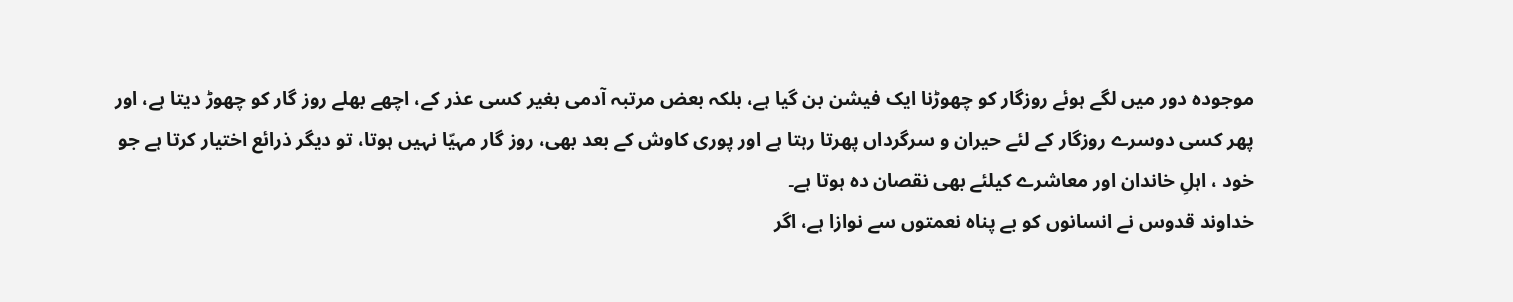موجودہ دور میں لگے ہوئے روزگار کو چھوڑنا ایک فیشن بن گیا ہے، بلکہ بعض مرتبہ آدمی بغیر کسی عذر کے، اچھے بھلے روز گار کو چھوڑ دیتا ہے، اور پھر کسی دوسرے روزگار کے لئے حیران و سرگرداں پھرتا رہتا ہے اور پوری کاوش کے بعد بھی، روز گار مہیّا نہیں ہوتا، تو دیگر ذرائع اختیار کرتا ہے جو خود ، اہلِ خاندان اور معاشرے کیلئے بھی نقصان دہ ہوتا ہے۔
خداوند قدوس نے انسانوں کو بے پناہ نعمتوں سے نوازا ہے، اگر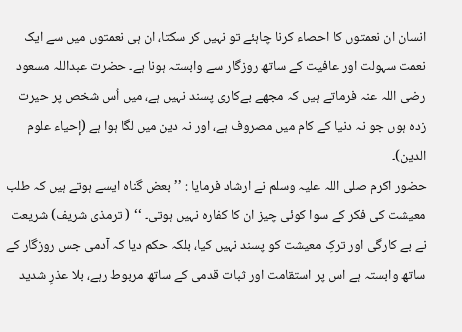انسان ان نعمتوں کا احصاء کرنا چاہئے تو نہیں کر سکتا، ان ہی نعمتوں میں سے ایک نعمت سہولت اور عافیت کے ساتھ روزگار سے وابستہ ہونا ہے۔ حضرت عبداللہ مسعود رضی اللہ عنہ فرماتے ہیں کہ مجھے بےکاری پسند نہیں ہے، میں اُس شخص پر حیرت زدہ ہوں جو نہ دنیا کے کام میں مصروف ہے، اور نہ دین میں لگا ہوا ہے (إحیاء علوم الدین)۔
حضور اکرم صلی اللہ علیہ وسلم نے ارشاد فرمایا : ’’بعض گناہ ایسے ہوتے ہیں کہ طلب معیشت کی فکر کے سوا کوئی چیز ان کا کفارہ نہیں ہوتی۔ ‘‘ ( ترمذی شریف) شریعت نے بے کارگی اور ترکِ معیشت کو پسند نہیں کیا، بلکہ حکم دیا کہ آدمی جس روزگار کے ساتھ وابستہ ہے اس پر استقامت اور ثبات قدمی کے ساتھ مربوط رہے، بلا عذرِ شدید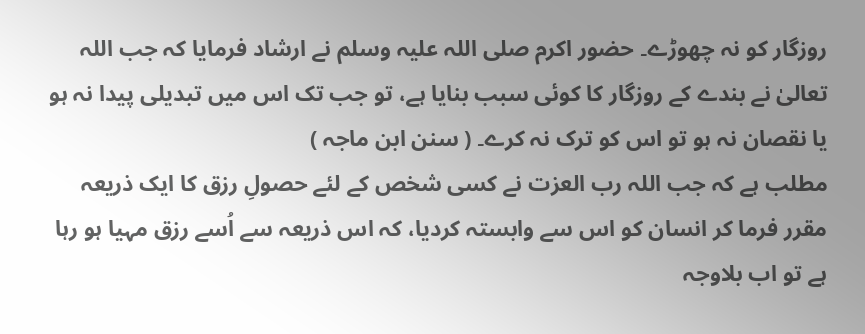روزگار کو نہ چھوڑے۔ حضور اکرم صلی اللہ علیہ وسلم نے ارشاد فرمایا کہ جب اللہ تعالیٰ نے بندے کے روزگار کا کوئی سبب بنایا ہے، تو جب تک اس میں تبدیلی پیدا نہ ہو یا نقصان نہ ہو تو اس کو ترک نہ کرے۔ ( سنن ابن ماجہ )
مطلب ہے کہ جب اللہ رب العزت نے کسی شخص کے لئے حصولِ رزق کا ایک ذریعہ مقرر فرما کر انسان کو اس سے وابستہ کردیا، کہ اس ذریعہ سے اُسے رزق مہیا ہو رہا ہے تو اب بلاوجہ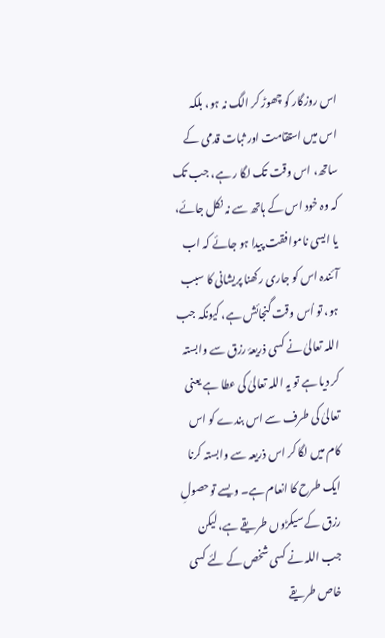اس روزگار کو چھوڑ کر الگ نہ ہو، بلکہ اس میں استقامت اور ثبات قدمی کے ساتھ، اس وقت تک لگا ر ہے، جب تک کہ وہ خود اس کے ہاتھ سے نہ نکل جائے، یا ایسی ناموافقت پیدا ہو جائے کہ اب آئندہ اس کو جاری رکھنا پریشانی کا سبب ہو، تو اُس وقت گنجائش ہے، کیونکہ جب اللہ تعالیٰ نے کسی ذریعۂ رزق سے وابستہ کر دیا ہے تو یہ اللہ تعالیٰ کی عطا ہے یعنی تعالیٰ کی طرف سے اس بندے کو اس کام میں لگا کر اس ذریعہ سے وابستہ کرنا ایک طرح کا انعام ہے۔ ویسے توحصولِ رزق کے سیکڑوں طریقے ہے، لیکن جب اللہ نے کسی شخص کے لئے کسی خاص طریقے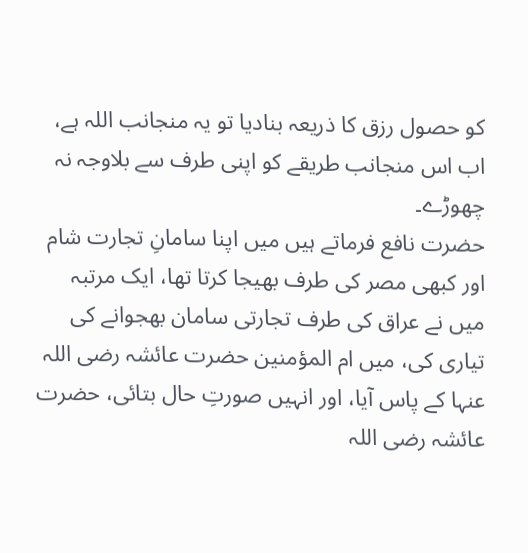کو حصول رزق کا ذریعہ بنادیا تو یہ منجانب اللہ ہے، اب اس منجانب طریقے کو اپنی طرف سے بلاوجہ نہ چھوڑے۔
حضرت نافع فرماتے ہیں میں اپنا سامانِ تجارت شام اور کبھی مصر کی طرف بھیجا کرتا تھا، ایک مرتبہ میں نے عراق کی طرف تجارتی سامان بھجوانے کی تیاری کی، میں ام المؤمنین حضرت عائشہ رضی اللہ عنہا کے پاس آیا، اور انہیں صورتِ حال بتائی، حضرت عائشہ رضی اللہ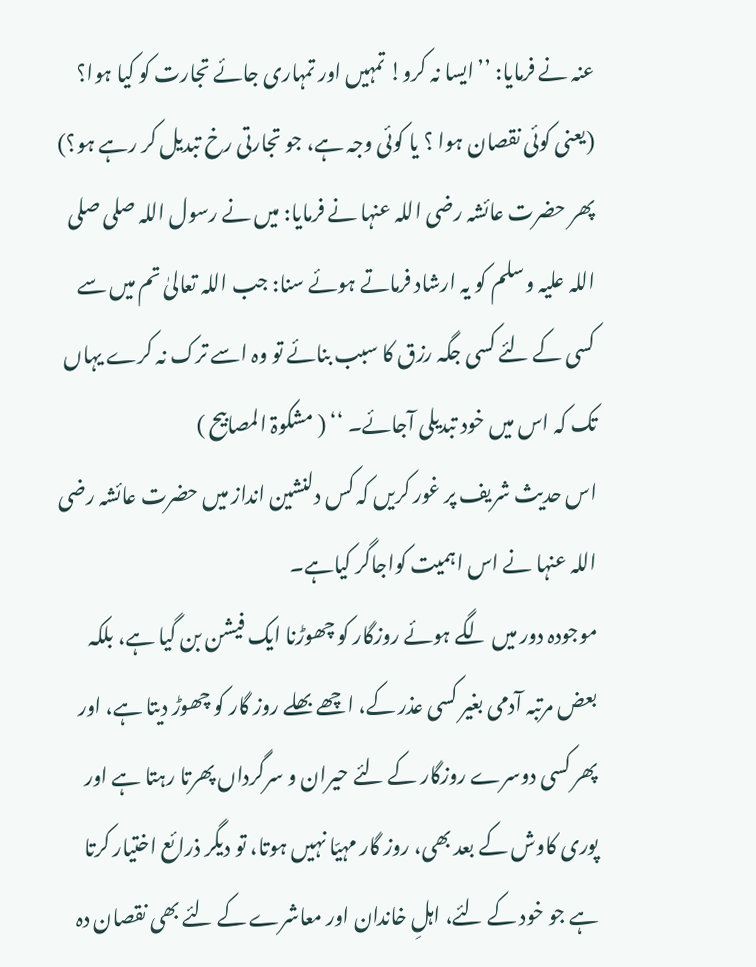عنہ نے فرمایا: ’’ایسا نہ کرو! تمہیں اور تمہاری جائے تجارت کو کیا ہوا؟ (یعنی کوئی نقصان ہوا ؟ یا کوئی وجہ ہے، جو تجارتی رخ تبدیل کر رہے ہو؟) پھر حضرت عائشہ رضی اللہ عنہا نے فرمایا: میں نے رسول اللہ صلی صلی اللہ علیہ وسلم کو یہ ارشاد فرماتے ہوئے سنا: جب اللہ تعالیٰ تم میں سے کسی کے لئے کسی جگہ رزق کا سبب بنائے تو وہ اسے ترک نہ کرے یہاں تک کہ اس میں خود تبدیلی آجائے۔ ‘‘ ( مشکوۃ المصابیح )
اس حدیث شریف پر غور کریں کہ کس دلنشین انداز میں حضرت عائشہ رضی اللہ عنہا نے اس اہمیت کواجاگر کیاہے۔
موجودہ دور میں لگے ہوئے روزگار کو چھوڑنا ایک فیشن بن گیا ہے، بلکہ بعض مرتبہ آدمی بغیر کسی عذر کے، اچھے بھلے روز گار کو چھوڑ دیتا ہے، اور پھر کسی دوسرے روزگار کے لئے حیران و سرگرداں پھرتا رہتا ہے اور پوری کاوش کے بعد بھی، روز گار مہیّا نہیں ہوتا، تو دیگر ذرائع اختیار کرتا ہے جو خود کے لئے، اہلِ خاندان اور معاشرے کے لئے بھی نقصان دہ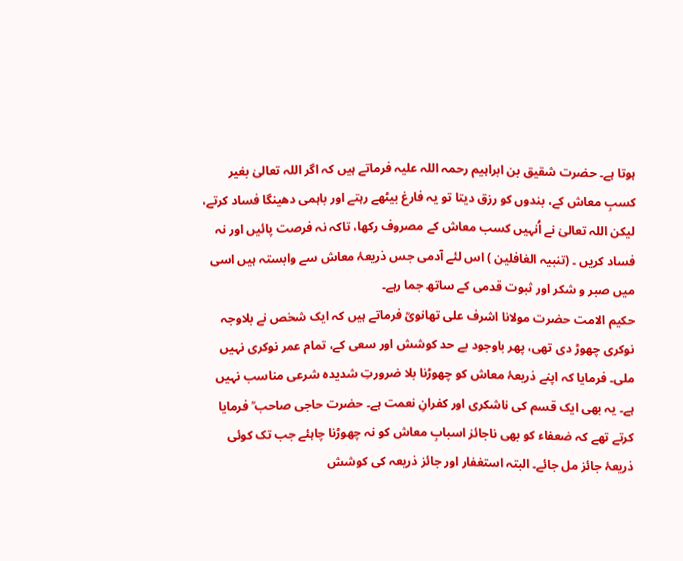ہوتا ہے۔ حضرت شقیق بن ابراہیم رحمہ اللہ علیہ فرماتے ہیں کہ اگر اللہ تعالیٰ بغیر کسبِ معاش کے، بندوں کو رزق دیتا تو یہ فارغ بیٹھے رہتے اور باہمی دھینگا فساد کرتے، لیکن اللہ تعالیٰ نے اُنہیں کسب معاش کے مصروف رکھا، تاکہ نہ فرصت پائیں اور نہ فساد کریں ۔ (تنبیہ الغافلین ) اس لئے آدمی جس ذریعۂ معاش سے وابستہ ہیں اسی میں صبر و شکر اور ثبوت قدمی کے ساتھ جما رہے۔
حکیم الامت حضرت مولانا اشرف علی تھانویؒ فرماتے ہیں کہ ایک شخص نے بلاوجہ نوکری چھوڑ دی تھی، پھر باوجود بے حد کوشش اور سعی کے، تمام عمر نوکری نہیں ملی۔ فرمایا کہ اپنے ذریعۂ معاش کو چھوڑنا بلا ضرورتِ شدیدہ شرعی مناسب نہیں ہے۔ یہ بھی ایک قسم کی ناشکری اور کفرانِ نعمت ہے۔ حضرت حاجی صاحب ؒ فرمایا کرتے تھے کہ ضعفاء کو بھی ناجائز اسبابِ معاش کو نہ چھوڑنا چاہئے جب تک کوئی ذریعۂ جائز مل جائے۔ البتہ استغفار اور جائز ذریعہ کی کوشش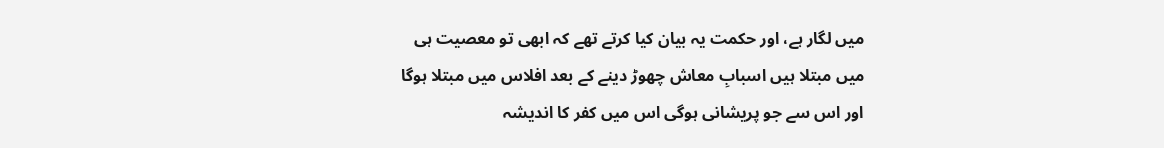میں لگار ہے، اور حکمت یہ بیان کیا کرتے تھے کہ ابھی تو معصیت ہی میں مبتلا ہیں اسبابِ معاش چھوڑ دینے کے بعد افلاس میں مبتلا ہوگا اور اس سے جو پریشانی ہوگی اس میں کفر کا اندیشہ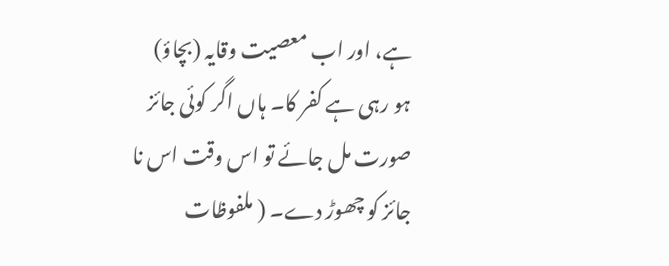ہے، اور اب معصیت وقایہ (بچاؤ) ہو رہی ہے کفر کا۔ ہاں اگر کوئی جائز صورت مل جائے تو اس وقت اس نا جائز کو چھوڑ دے۔ ( ملفوظات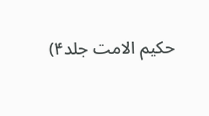حکیم الامت جلد۴)